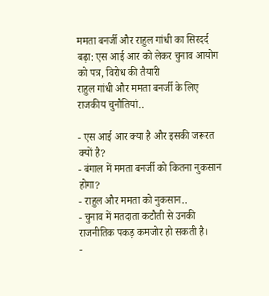ममता बनर्जी और राहुल गांधी का सिरदर्द बढ़ा: एस आई आर को लेकर चुनाव आयोग को पत्र, विरोध की तैयारी
राहुल गांधी और ममता बनर्जी के लिए राजकीय चुनौतियां..

- एस आई आर क्या है और इसकी जरूरत क्यों है?
- बंगाल में ममता बनर्जी को कितना नुकसान होगा?
- राहुल और ममता को नुकसान..
- चुनाव में मतदाता कटौती से उनकी राजनीतिक पकड़ कमजोर हो सकती है।
-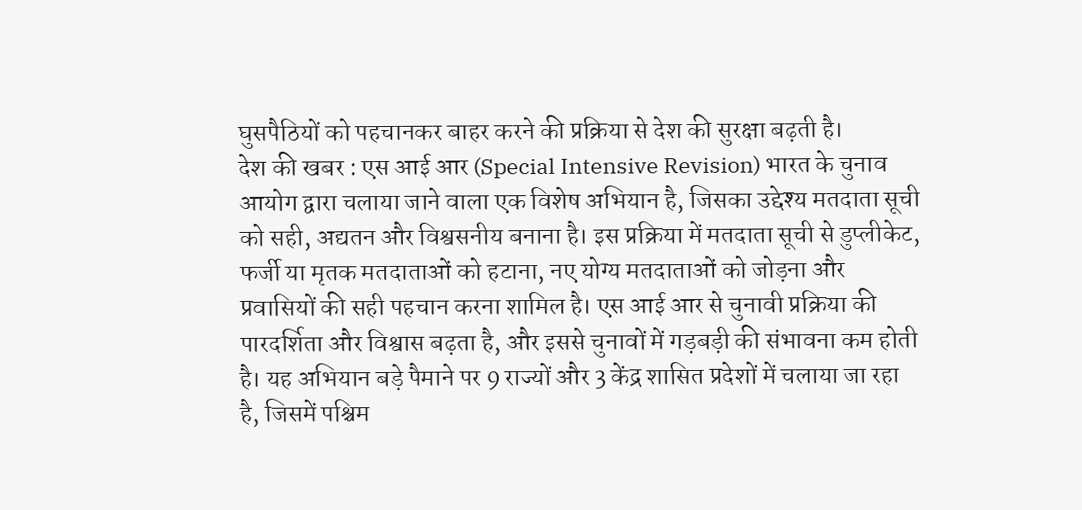घुसपैठियों को पहचानकर बाहर करने की प्रक्रिया से देश की सुरक्षा बढ़ती है।
देश की खबर : एस आई आर (Special Intensive Revision) भारत के चुनाव आयोग द्वारा चलाया जाने वाला एक विशेष अभियान है, जिसका उद्देश्य मतदाता सूची को सही, अद्यतन और विश्वसनीय बनाना है। इस प्रक्रिया में मतदाता सूची से डुप्लीकेट, फर्जी या मृतक मतदाताओं को हटाना, नए योग्य मतदाताओं को जोड़ना और प्रवासियों की सही पहचान करना शामिल है। एस आई आर से चुनावी प्रक्रिया की पारदर्शिता और विश्वास बढ़ता है, और इससे चुनावों में गड़बड़ी की संभावना कम होती है। यह अभियान बड़े पैमाने पर 9 राज्यों और 3 केंद्र शासित प्रदेशों में चलाया जा रहा है, जिसमें पश्चिम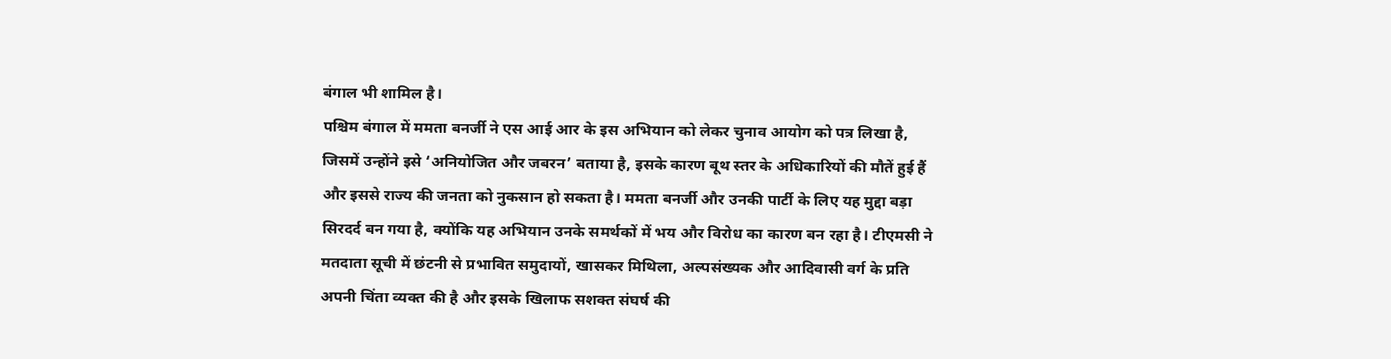बंगाल भी शामिल है।
पश्चिम बंगाल में ममता बनर्जी ने एस आई आर के इस अभियान को लेकर चुनाव आयोग को पत्र लिखा है, जिसमें उन्होंने इसे ‘अनियोजित और जबरन’ बताया है, इसके कारण बूथ स्तर के अधिकारियों की मौतें हुई हैं और इससे राज्य की जनता को नुकसान हो सकता है। ममता बनर्जी और उनकी पार्टी के लिए यह मुद्दा बड़ा सिरदर्द बन गया है, क्योंकि यह अभियान उनके समर्थकों में भय और विरोध का कारण बन रहा है। टीएमसी ने मतदाता सूची में छंटनी से प्रभावित समुदायों, खासकर मिथिला, अल्पसंख्यक और आदिवासी वर्ग के प्रति अपनी चिंता व्यक्त की है और इसके खिलाफ सशक्त संघर्ष की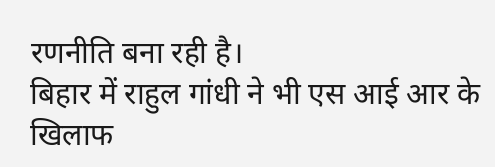रणनीति बना रही है।
बिहार में राहुल गांधी ने भी एस आई आर के खिलाफ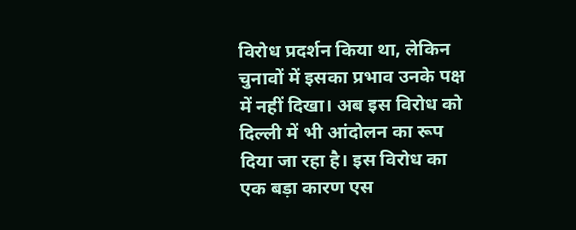विरोध प्रदर्शन किया था, लेकिन चुनावों में इसका प्रभाव उनके पक्ष में नहीं दिखा। अब इस विरोध को दिल्ली में भी आंदोलन का रूप दिया जा रहा है। इस विरोध का एक बड़ा कारण एस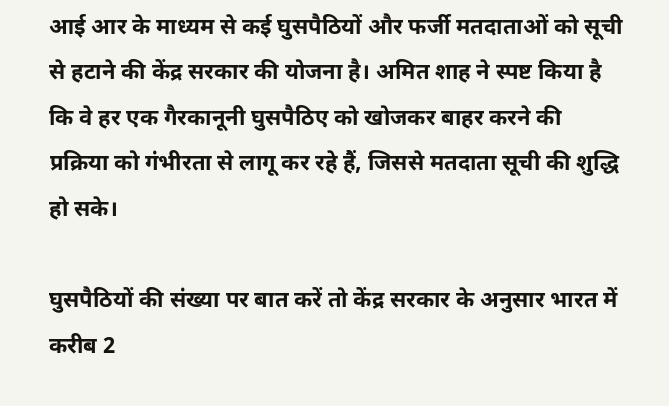आई आर के माध्यम से कई घुसपैठियों और फर्जी मतदाताओं को सूची से हटाने की केंद्र सरकार की योजना है। अमित शाह ने स्पष्ट किया है कि वे हर एक गैरकानूनी घुसपैठिए को खोजकर बाहर करने की प्रक्रिया को गंभीरता से लागू कर रहे हैं, जिससे मतदाता सूची की शुद्धि हो सके।

घुसपैठियों की संख्या पर बात करें तो केंद्र सरकार के अनुसार भारत में करीब 2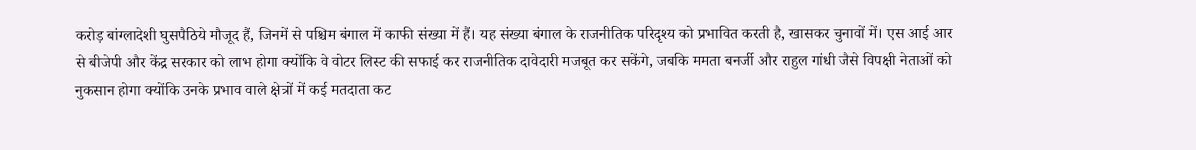करोड़ बांग्लादेशी घुसपैठिये मौजूद हैं, जिनमें से पश्चिम बंगाल में काफी संख्या में हैं। यह संख्या बंगाल के राजनीतिक परिदृश्य को प्रभावित करती है, खासकर चुनावों में। एस आई आर से बीजेपी और केंद्र सरकार को लाभ होगा क्योंकि वे वोटर लिस्ट की सफाई कर राजनीतिक दावेदारी मजबूत कर सकेंगे, जबकि ममता बनर्जी और राहुल गांधी जैसे विपक्षी नेताओं को नुकसान होगा क्योंकि उनके प्रभाव वाले क्षेत्रों में कई मतदाता कट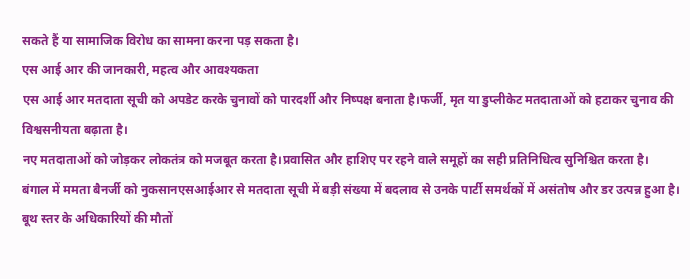सकते हैं या सामाजिक विरोध का सामना करना पड़ सकता है।
एस आई आर की जानकारी, महत्व और आवश्यकता
एस आई आर मतदाता सूची को अपडेट करके चुनावों को पारदर्शी और निष्पक्ष बनाता है।फर्जी, मृत या डुप्लीकेट मतदाताओं को हटाकर चुनाव की विश्वसनीयता बढ़ाता है।
नए मतदाताओं को जोड़कर लोकतंत्र को मजबूत करता है।प्रवासित और हाशिए पर रहने वाले समूहों का सही प्रतिनिधित्व सुनिश्चित करता है।
बंगाल में ममता बैनर्जी को नुकसानएसआईआर से मतदाता सूची में बड़ी संख्या में बदलाव से उनके पार्टी समर्थकों में असंतोष और डर उत्पन्न हुआ है।
बूथ स्तर के अधिकारियों की मौतों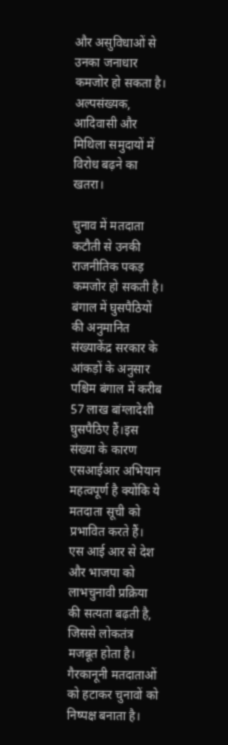और असुविधाओं से उनका जनाधार कमजोर हो सकता है।
अल्पसंख्यक, आदिवासी और मिथिला समुदायों में विरोध बढ़ने का खतरा।

चुनाव में मतदाता कटौती से उनकी राजनीतिक पकड़ कमजोर हो सकती है।
बंगाल में घुसपैठियों की अनुमानित संख्याकेंद्र सरकार के आंकड़ों के अनुसार पश्चिम बंगाल में करीब 57 लाख बांग्लादेशी घुसपैठिए हैं।इस संख्या के कारण एसआईआर अभियान महत्वपूर्ण है क्योंकि ये मतदाता सूची को प्रभावित करते हैं।
एस आई आर से देश और भाजपा को लाभचुनावी प्रक्रिया की सत्यता बढ़ती है, जिससे लोकतंत्र मजबूत होता है।
गैरकानूनी मतदाताओं को हटाकर चुनावों को निष्पक्ष बनाता है।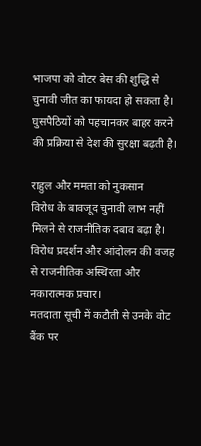भाजपा को वोटर बेस की शुद्धि से चुनावी जीत का फायदा हो सकता है।
घुसपैठियों को पहचानकर बाहर करने की प्रक्रिया से देश की सुरक्षा बढ़ती है।

राहुल और ममता को नुकसान
विरोध के बावजूद चुनावी लाभ नहीं मिलने से राजनीतिक दबाव बढ़ा है। विरोध प्रदर्शन और आंदोलन की वजह से राजनीतिक अस्थिरता और नकारात्मक प्रचार।
मतदाता सूची में कटौती से उनके वोट बैंक पर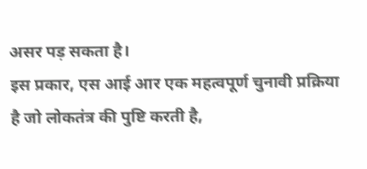असर पड़ सकता है।
इस प्रकार, एस आई आर एक महत्वपूर्ण चुनावी प्रक्रिया है जो लोकतंत्र की पुष्टि करती है,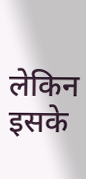लेकिन इसके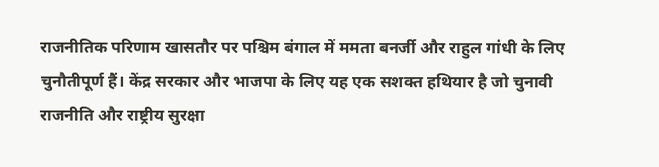राजनीतिक परिणाम खासतौर पर पश्चिम बंगाल में ममता बनर्जी और राहुल गांधी के लिए चुनौतीपूर्ण हैं। केंद्र सरकार और भाजपा के लिए यह एक सशक्त हथियार है जो चुनावी राजनीति और राष्ट्रीय सुरक्षा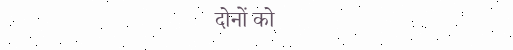दोनों को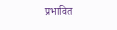प्रभावित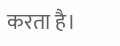करता है।